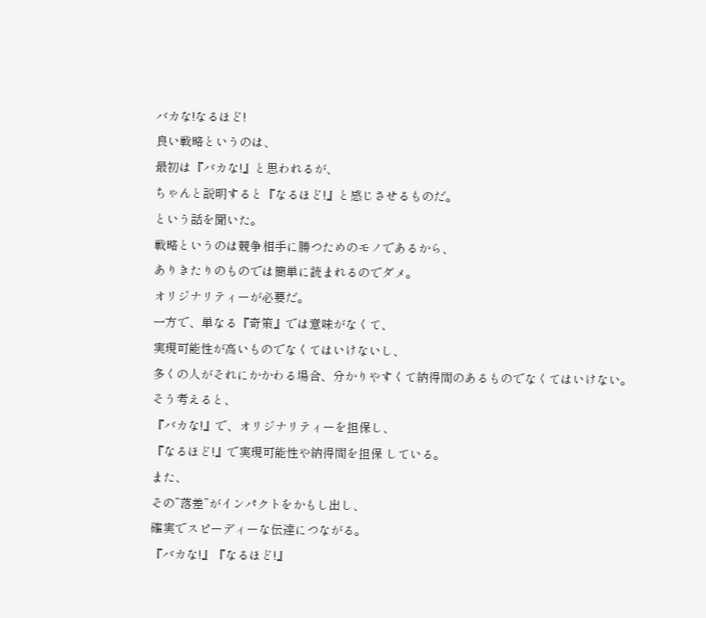バカな!なるほど!
良い戦略というのは、
最初は『バカな!』と思われるが、
ちゃんと説明すると『なるほど!』と感じさせるものだ。
という話を聞いた。
戦略というのは競争相手に勝つためのモノであるから、
ありきたりのものでは簡単に読まれるのでダメ。
オリジナリティーが必要だ。
一方で、単なる『奇策』では意味がなくて、
実現可能性が高いものでなくてはいけないし、
多くの人がそれにかかわる場合、分かりやすくて納得間のあるものでなくてはいけない。
そう考えると、
『バカな!』で、オリジナリティーを担保し、
『なるほど!』で実現可能性や納得間を担保 している。
また、
その”落差”がインパクトをかもし出し、
確実でスピーディーな伝達につながる。
『バカな!』『なるほど!』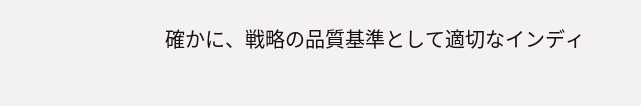確かに、戦略の品質基準として適切なインディ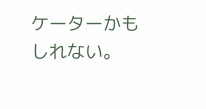ケーターかもしれない。